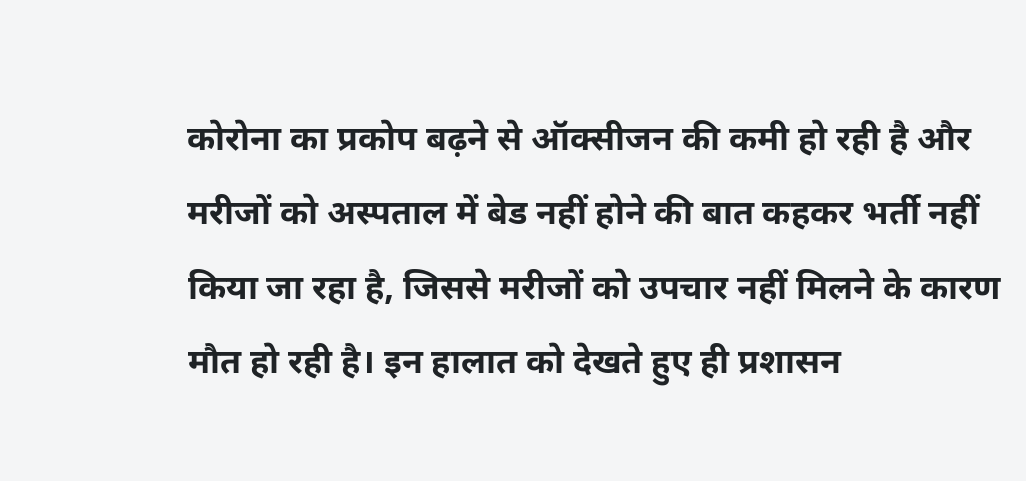कोरोना का प्रकोप बढ़ने से ऑक्सीजन की कमी हो रही है और मरीजों को अस्पताल में बेड नहीं होने की बात कहकर भर्ती नहीं किया जा रहा है, जिससे मरीजों को उपचार नहीं मिलने के कारण मौत हो रही है। इन हालात को देखते हुए ही प्रशासन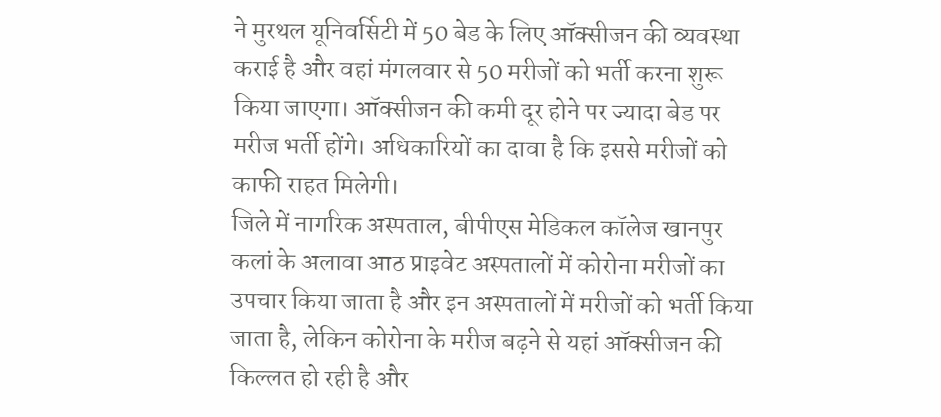ने मुरथल यूनिवर्सिटी में 50 बेड के लिए ऑक्सीजन की व्यवस्था कराई है और वहां मंगलवार से 50 मरीजों को भर्ती करना शुरू किया जाएगा। ऑक्सीजन की कमी दूर होने पर ज्यादा बेड पर मरीज भर्ती होंगे। अधिकारियों का दावा है कि इससे मरीजों को काफी राहत मिलेगी।
जिले में नागरिक अस्पताल, बीपीएस मेडिकल कॉलेज खानपुर कलां के अलावा आठ प्राइवेट अस्पतालों में कोरोना मरीजों का उपचार किया जाता है और इन अस्पतालों में मरीजों को भर्ती किया जाता है, लेकिन कोरोना के मरीज बढ़ने से यहां ऑक्सीजन की किल्लत हो रही है और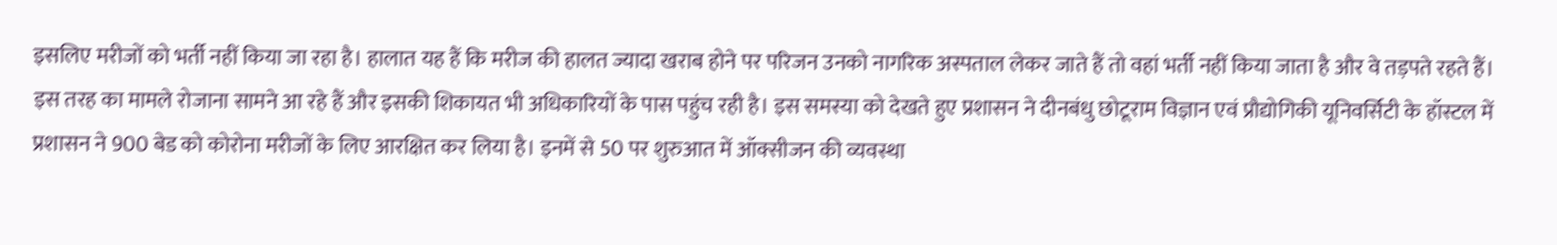इसलिए मरीजों को भर्ती नहीं किया जा रहा है। हालात यह हैं कि मरीज की हालत ज्यादा खराब होने पर परिजन उनको नागरिक अस्पताल लेकर जाते हैं तो वहां भर्ती नहीं किया जाता है और वे तड़पते रहते हैं। इस तरह का मामले रोजाना सामने आ रहे हैं और इसकी शिकायत भी अधिकारियों के पास पहुंच रही है। इस समस्या को देखते हुए प्रशासन ने दीनबंधु छोटूराम विज्ञान एवं प्रौद्योगिकी यूनिवर्सिटी के हॉस्टल में प्रशासन ने 900 बेड को कोरोना मरीजों के लिए आरक्षित कर लिया है। इनमें से 50 पर शुरुआत में ऑक्सीजन की व्यवस्था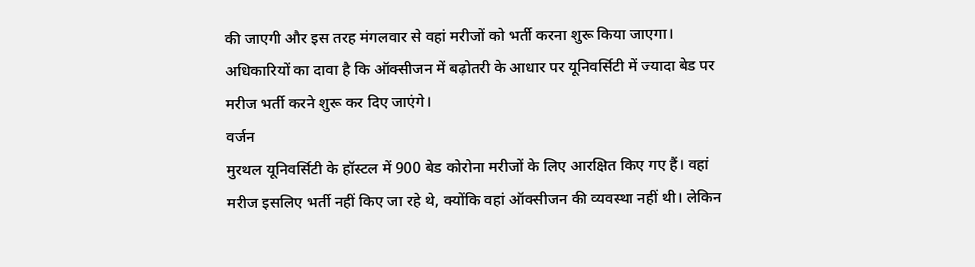की जाएगी और इस तरह मंगलवार से वहां मरीजों को भर्ती करना शुरू किया जाएगा। अधिकारियों का दावा है कि ऑक्सीजन में बढ़ोतरी के आधार पर यूनिवर्सिटी में ज्यादा बेड पर मरीज भर्ती करने शुरू कर दिए जाएंगे।
वर्जन
मुरथल यूनिवर्सिटी के हॉस्टल में 900 बेड कोरोना मरीजों के लिए आरक्षित किए गए हैं। वहां मरीज इसलिए भर्ती नहीं किए जा रहे थे, क्योंकि वहां ऑक्सीजन की व्यवस्था नहीं थी। लेकिन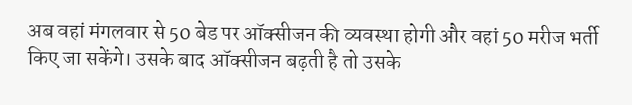अब वहां मंगलवार से 50 बेड पर ऑक्सीजन की व्यवस्था होगी और वहां 50 मरीज भर्ती किए जा सकेंगे। उसके बाद ऑक्सीजन बढ़ती है तो उसके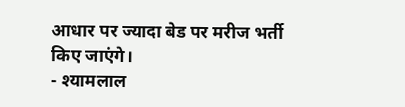आधार पर ज्यादा बेड पर मरीज भर्ती किए जाएंगे।
- श्यामलाल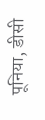पूनिया, डीसी